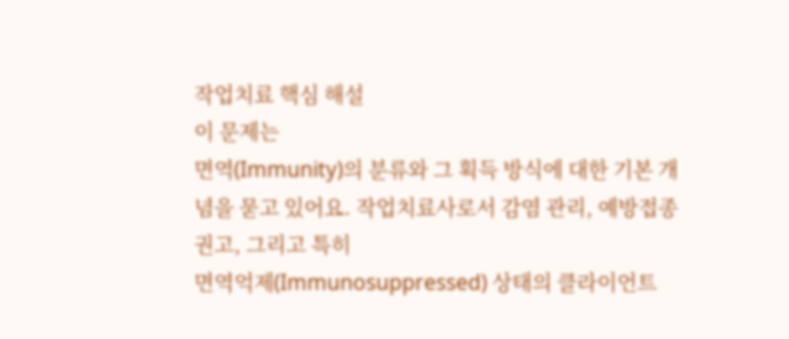작업치료 핵심 해설
이 문제는
면역(Immunity)의 분류와 그 획득 방식에 대한 기본 개념을 묻고 있어요. 작업치료사로서 감염 관리, 예방접종 권고, 그리고 특히
면역억제(Immunosuppressed) 상태의 클라이언트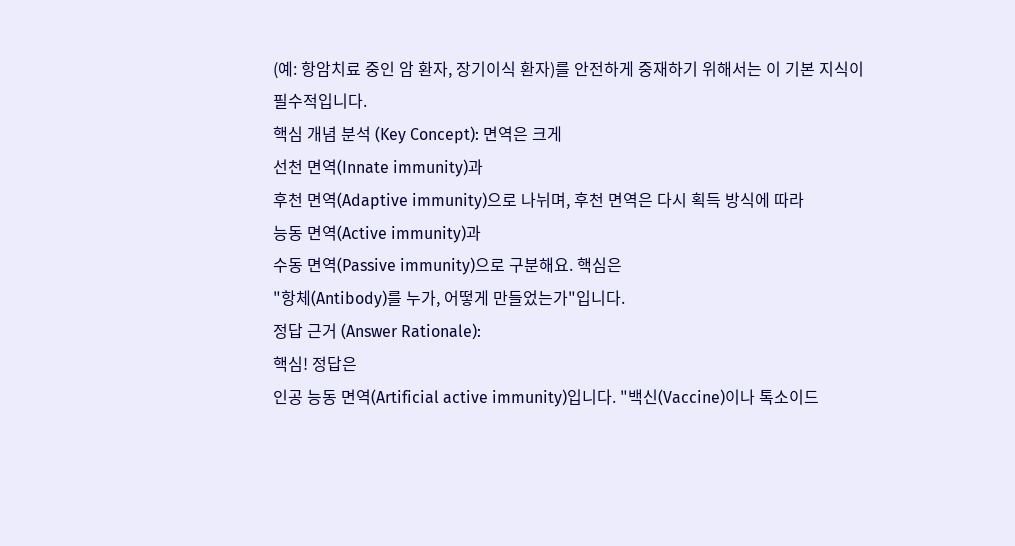(예: 항암치료 중인 암 환자, 장기이식 환자)를 안전하게 중재하기 위해서는 이 기본 지식이 필수적입니다.
핵심 개념 분석 (Key Concept): 면역은 크게
선천 면역(Innate immunity)과
후천 면역(Adaptive immunity)으로 나뉘며, 후천 면역은 다시 획득 방식에 따라
능동 면역(Active immunity)과
수동 면역(Passive immunity)으로 구분해요. 핵심은
"항체(Antibody)를 누가, 어떻게 만들었는가"입니다.
정답 근거 (Answer Rationale):
핵심! 정답은
인공 능동 면역(Artificial active immunity)입니다. "백신(Vaccine)이나 톡소이드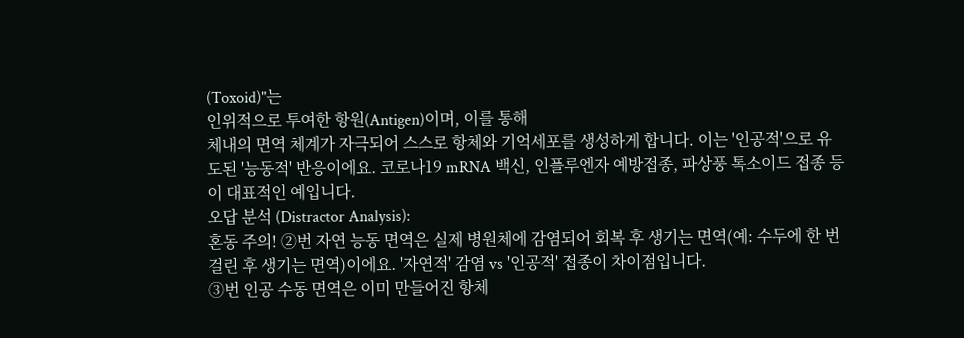(Toxoid)"는
인위적으로 투여한 항원(Antigen)이며, 이를 통해
체내의 면역 체계가 자극되어 스스로 항체와 기억세포를 생성하게 합니다. 이는 '인공적'으로 유도된 '능동적' 반응이에요. 코로나19 mRNA 백신, 인플루엔자 예방접종, 파상풍 톡소이드 접종 등이 대표적인 예입니다.
오답 분석 (Distractor Analysis):
혼동 주의! ②번 자연 능동 면역은 실제 병원체에 감염되어 회복 후 생기는 면역(예: 수두에 한 번 걸린 후 생기는 면역)이에요. '자연적' 감염 vs '인공적' 접종이 차이점입니다.
③번 인공 수동 면역은 이미 만들어진 항체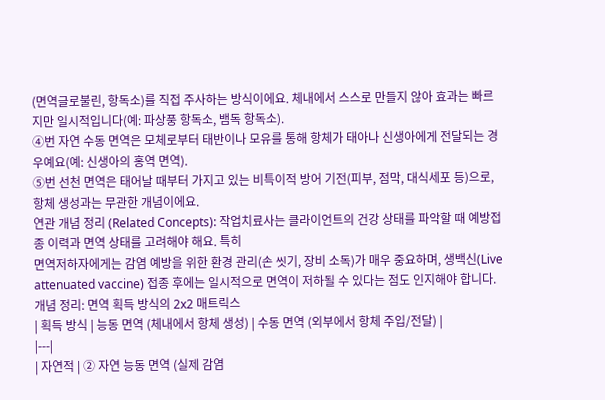(면역글로불린, 항독소)를 직접 주사하는 방식이에요. 체내에서 스스로 만들지 않아 효과는 빠르지만 일시적입니다(예: 파상풍 항독소, 뱀독 항독소).
④번 자연 수동 면역은 모체로부터 태반이나 모유를 통해 항체가 태아나 신생아에게 전달되는 경우예요(예: 신생아의 홍역 면역).
⑤번 선천 면역은 태어날 때부터 가지고 있는 비특이적 방어 기전(피부, 점막, 대식세포 등)으로, 항체 생성과는 무관한 개념이에요.
연관 개념 정리 (Related Concepts): 작업치료사는 클라이언트의 건강 상태를 파악할 때 예방접종 이력과 면역 상태를 고려해야 해요. 특히
면역저하자에게는 감염 예방을 위한 환경 관리(손 씻기, 장비 소독)가 매우 중요하며, 생백신(Live attenuated vaccine) 접종 후에는 일시적으로 면역이 저하될 수 있다는 점도 인지해야 합니다.
개념 정리: 면역 획득 방식의 2x2 매트릭스
| 획득 방식 | 능동 면역 (체내에서 항체 생성) | 수동 면역 (외부에서 항체 주입/전달) |
|---|
| 자연적 | ② 자연 능동 면역 (실제 감염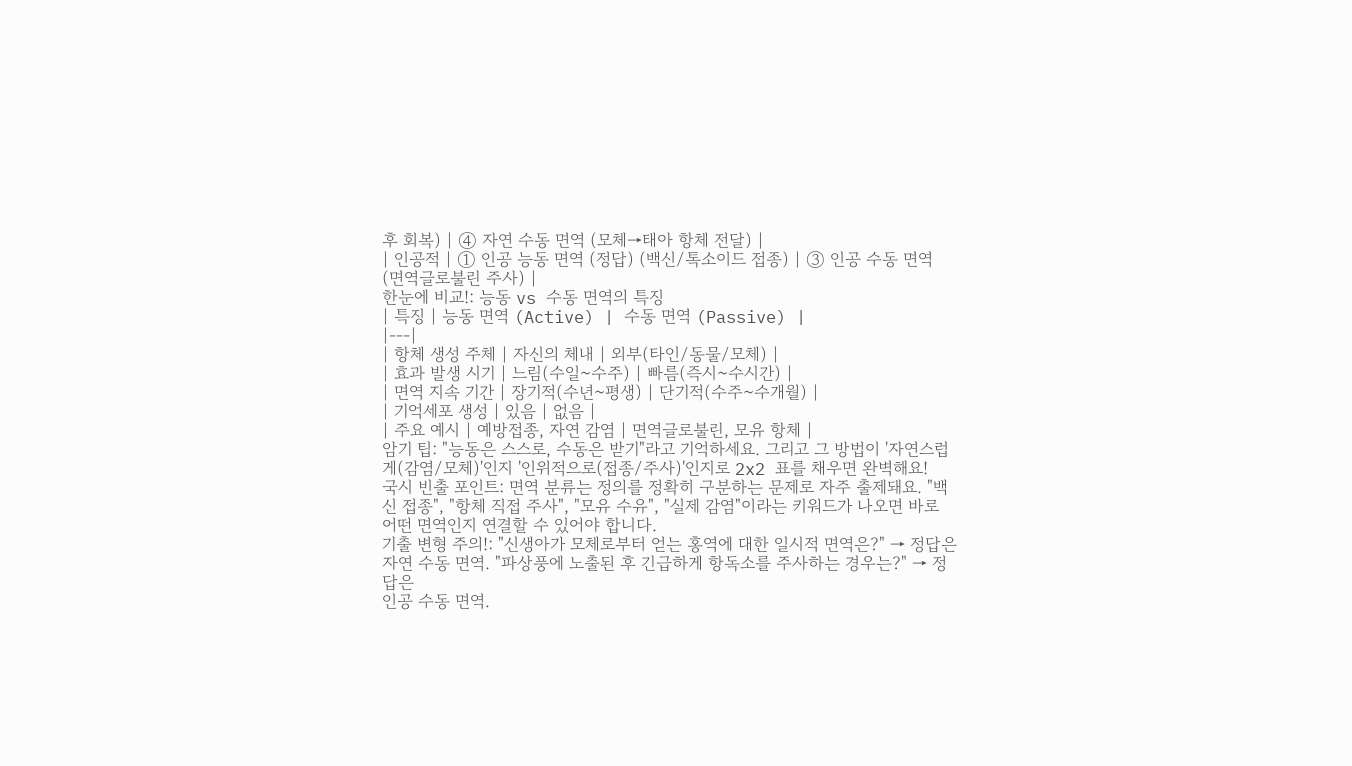후 회복) | ④ 자연 수동 면역 (모체→태아 항체 전달) |
| 인공적 | ① 인공 능동 면역 (정답) (백신/톡소이드 접종) | ③ 인공 수동 면역 (면역글로불린 주사) |
한눈에 비교!: 능동 vs 수동 면역의 특징
| 특징 | 능동 면역 (Active) | 수동 면역 (Passive) |
|---|
| 항체 생성 주체 | 자신의 체내 | 외부(타인/동물/모체) |
| 효과 발생 시기 | 느림(수일~수주) | 빠름(즉시~수시간) |
| 면역 지속 기간 | 장기적(수년~평생) | 단기적(수주~수개월) |
| 기억세포 생성 | 있음 | 없음 |
| 주요 예시 | 예방접종, 자연 감염 | 면역글로불린, 모유 항체 |
암기 팁: "능동은 스스로, 수동은 받기"라고 기억하세요. 그리고 그 방법이 '자연스럽게(감염/모체)'인지 '인위적으로(접종/주사)'인지로 2x2 표를 채우면 완벽해요!
국시 빈출 포인트: 면역 분류는 정의를 정확히 구분하는 문제로 자주 출제돼요. "백신 접종", "항체 직접 주사", "모유 수유", "실제 감염"이라는 키워드가 나오면 바로 어떤 면역인지 연결할 수 있어야 합니다.
기출 변형 주의!: "신생아가 모체로부터 얻는 홍역에 대한 일시적 면역은?" → 정답은
자연 수동 면역. "파상풍에 노출된 후 긴급하게 항독소를 주사하는 경우는?" → 정답은
인공 수동 면역.